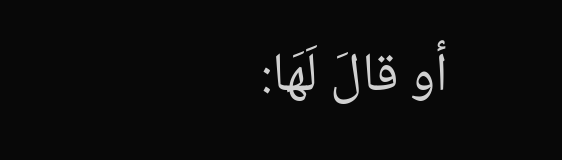أو قالَ لَهَا: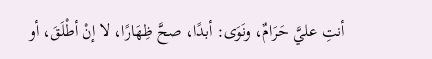أنتِ عليَّ حَرَامٌ، ونَوَى: أبدًا، صحَّ ظِهَارًا، لا إنْ أطْلَقَ، أو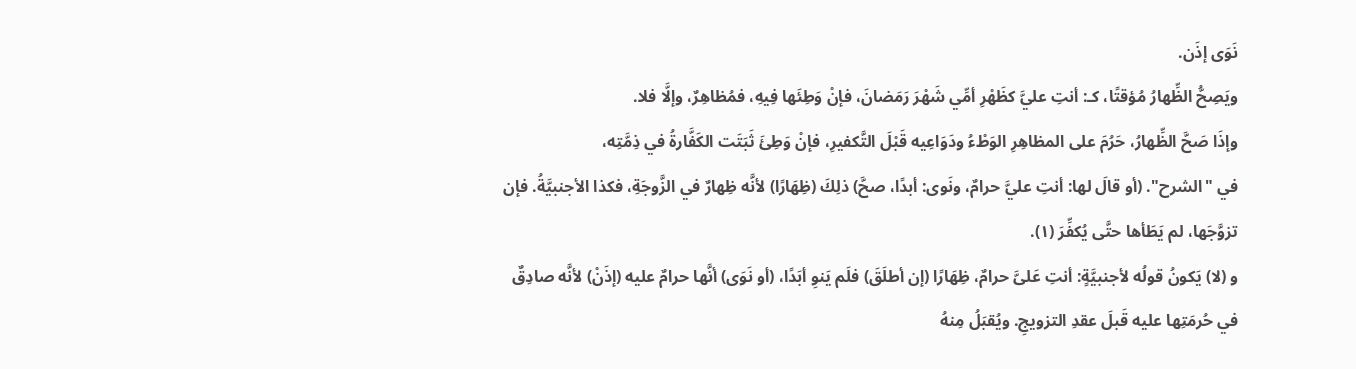نَوَى إذَن.
ويَصِحُّ الظِّهارُ مُؤقتًا، كـ: أنتِ عليَّ كظَهْرِ أمِّي شَهْرَ رَمَضانَ، فإنْ وَطِئَها فِيهِ، فمُظاهِرٌ، وإلَّا فلا.
وإذَا صَحَّ الظِّهارُ، حَرُمَ على المظاهِرِ الوَطْءُ ودَوَاعِيه قَبْلَ التَّكفيرِ، فإنْ وَطِئَ ثَبَتَت الكَفَّارةُ في ذِمَّتِه،
في "الشرح". (أو قالَ لها: أنتِ عليَّ حرامٌ، ونَوى: أبدًا، صحَّ) ذلِكَ (ظِهَارًا) لأنَّه ظِهارٌ في الزَّوجَةِ، فكذا الأجنبيَّةُ. فإن تزوَّجَها، لم يَطَأها حتَّى يُكفِّرَ (١).
و (لا) يَكونُ قولُه لأجنبيَّةٍ: أنتِ عَلىَّ حرامٌ، ظِهَارًا (إن أطلَقَ) فلَم يَنوِ أبَدًا، (أو نَوَى) أنَّها حرامٌ عليه (إذَنْ) لأنَّه صادِقٌ في حُرمَتِها عليه قَبلَ عقدِ التزويجِ. ويُقبَلُ مِنهُ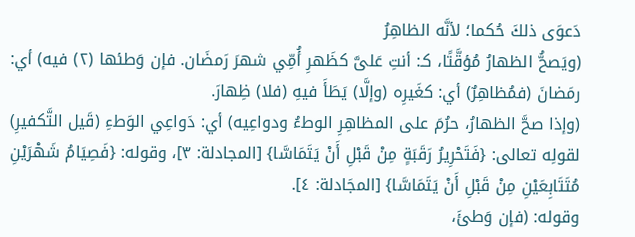دَعوَى ذلكَ حُكما؛ لأنَّه الظاهِرُ
(ويَصحُّ الظهارُ مُؤقَّتًا، كـ: أنتِ عَلىَّ كظَهرِ أُمِّي شهرَ رَمضَان. فإن وَطئها (٢) فيه) أي: رمَضانَ (فمُظاهِرٌ) أي: كغَيرِه (وإلَّا) يَطَأَ فيهِ (فلا) ظِهارَ.
(وإذا صحَّ الظهارُ، حرُمَ على المظاهِرِ الوطءُ ودواعِيه) أي: دَواعِي الوَطءِ (قَيل التَّكفيرِ) لقولِه تعالى: {فَتَحْرِيرُ رَقَبَةٍ مِنْ قَبْلِ أَنْ يَتَمَاسَّا} [المجادلة: ٣]، وقوله: {فَصِيَامُ شَهْرَيْنِ مُتَتَابِعَيْنِ مِنْ قَبْلِ أَنْ يَتَمَاسَّا} [المجَادلة: ٤].
وقوله: (فإن وَطئَ،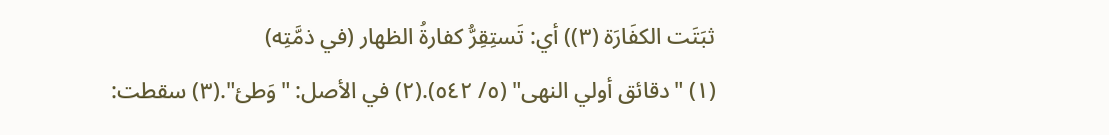ثبَتَت الكفَارَة (٣)) أي: تَستِقِرُّ كفارةُ الظهار (في ذمَّتِه)
(١) "دقائق أولي النهى" (٥/ ٥٤٢).(٢) في الأصل: "وَطئ".(٣) سقطت: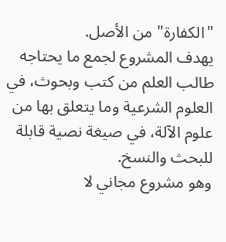"الكفارة" من الأصل.
يهدف المشروع لجمع ما يحتاجه طالب العلم من كتب وبحوث، في العلوم الشرعية وما يتعلق بها من علوم الآلة، في صيغة نصية قابلة للبحث والنسخ.
وهو مشروع مجاني لا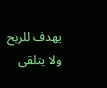يهدف للربح ولا يتلقى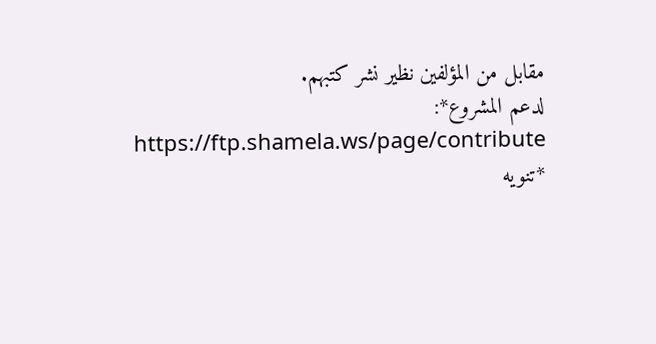مقابل من المؤلفين نظير نشر كتبهم.
لدعم المشروع*: https://ftp.shamela.ws/page/contribute
*تنويه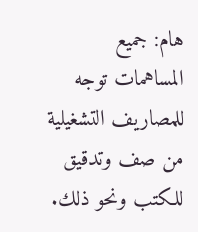هام: جميع المساهمات توجه للمصاريف التشغيلية من صف وتدقيق للكتب ونحو ذلك.